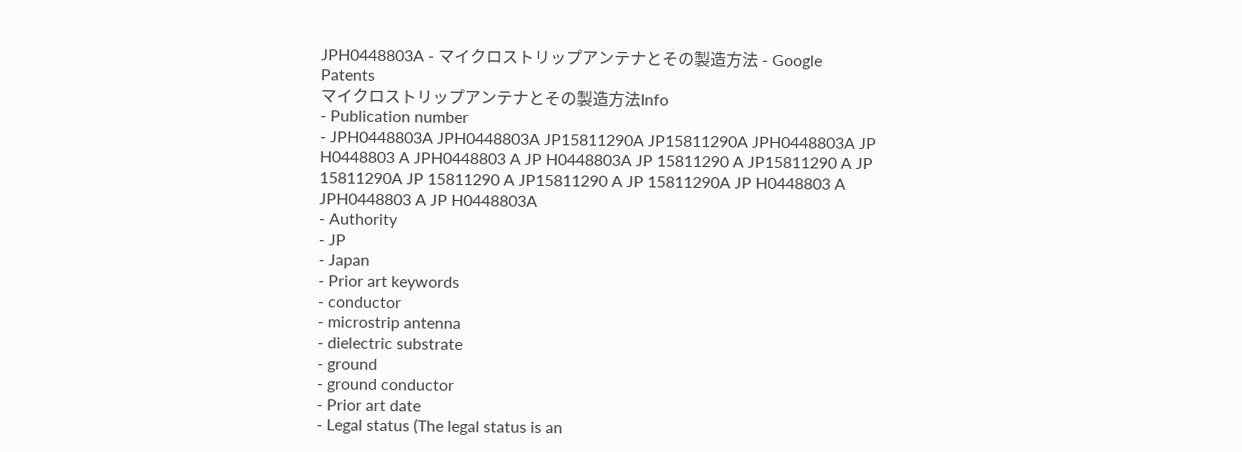JPH0448803A - マイクロストリップアンテナとその製造方法 - Google Patents
マイクロストリップアンテナとその製造方法Info
- Publication number
- JPH0448803A JPH0448803A JP15811290A JP15811290A JPH0448803A JP H0448803 A JPH0448803 A JP H0448803A JP 15811290 A JP15811290 A JP 15811290A JP 15811290 A JP15811290 A JP 15811290A JP H0448803 A JPH0448803 A JP H0448803A
- Authority
- JP
- Japan
- Prior art keywords
- conductor
- microstrip antenna
- dielectric substrate
- ground
- ground conductor
- Prior art date
- Legal status (The legal status is an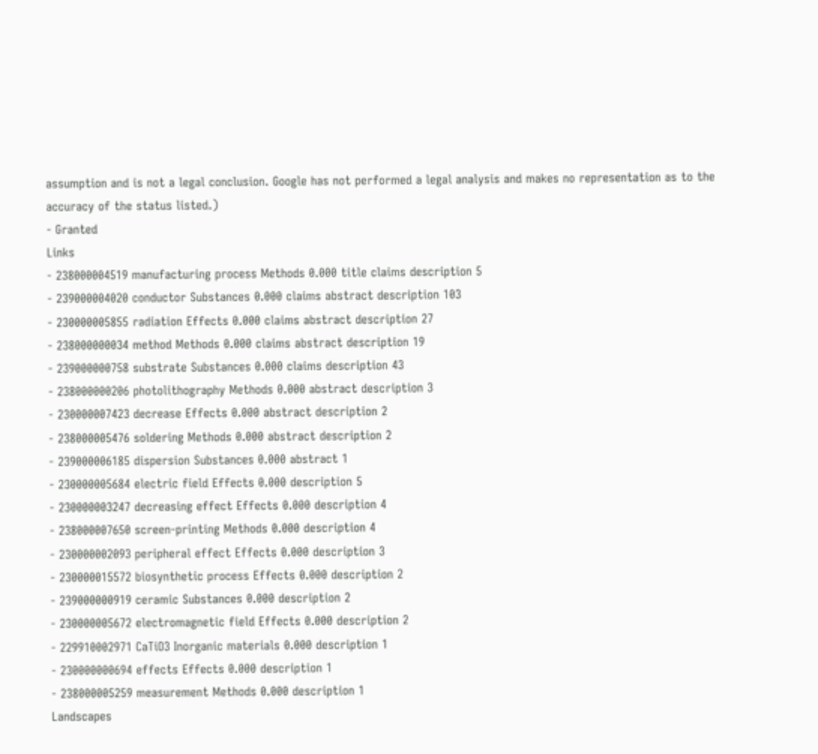assumption and is not a legal conclusion. Google has not performed a legal analysis and makes no representation as to the accuracy of the status listed.)
- Granted
Links
- 238000004519 manufacturing process Methods 0.000 title claims description 5
- 239000004020 conductor Substances 0.000 claims abstract description 103
- 230000005855 radiation Effects 0.000 claims abstract description 27
- 238000000034 method Methods 0.000 claims abstract description 19
- 239000000758 substrate Substances 0.000 claims description 43
- 238000000206 photolithography Methods 0.000 abstract description 3
- 230000007423 decrease Effects 0.000 abstract description 2
- 238000005476 soldering Methods 0.000 abstract description 2
- 239000006185 dispersion Substances 0.000 abstract 1
- 230000005684 electric field Effects 0.000 description 5
- 230000003247 decreasing effect Effects 0.000 description 4
- 238000007650 screen-printing Methods 0.000 description 4
- 230000002093 peripheral effect Effects 0.000 description 3
- 230000015572 biosynthetic process Effects 0.000 description 2
- 239000000919 ceramic Substances 0.000 description 2
- 230000005672 electromagnetic field Effects 0.000 description 2
- 229910002971 CaTiO3 Inorganic materials 0.000 description 1
- 230000000694 effects Effects 0.000 description 1
- 238000005259 measurement Methods 0.000 description 1
Landscapes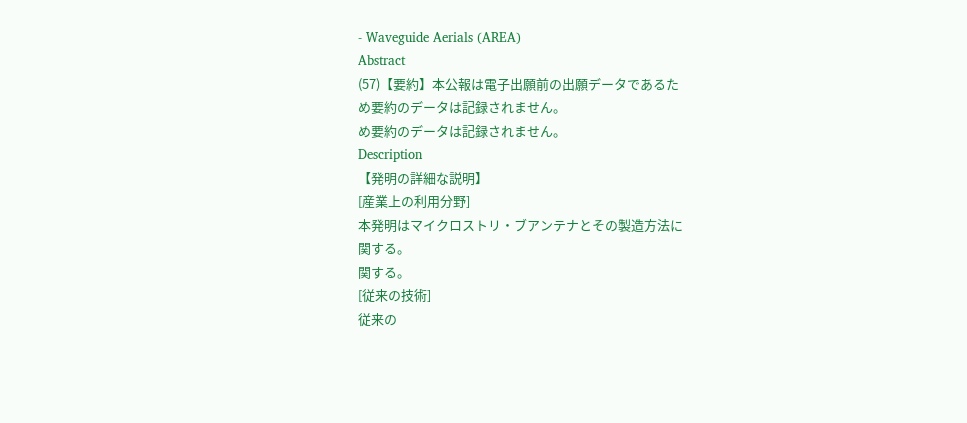- Waveguide Aerials (AREA)
Abstract
(57)【要約】本公報は電子出願前の出願データであるた
め要約のデータは記録されません。
め要約のデータは記録されません。
Description
【発明の詳細な説明】
[産業上の利用分野]
本発明はマイクロストリ・ブアンテナとその製造方法に
関する。
関する。
[従来の技術]
従来の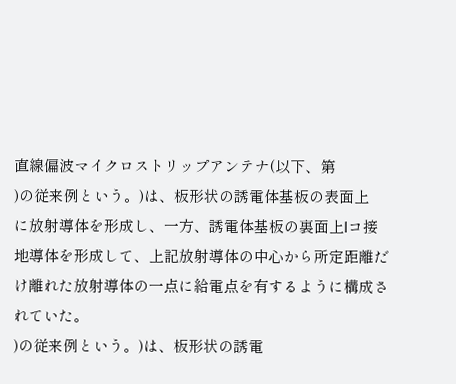直線偏波マイクロストリップアンテナ(以下、第
)の従来例という。)は、板形状の誘電体基板の表面上
に放射導体を形成し、一方、誘電体基板の裏面上lコ接
地導体を形成して、上記放射導体の中心から所定距離だ
け離れた放射導体の一点に給電点を有するように構成さ
れていた。
)の従来例という。)は、板形状の誘電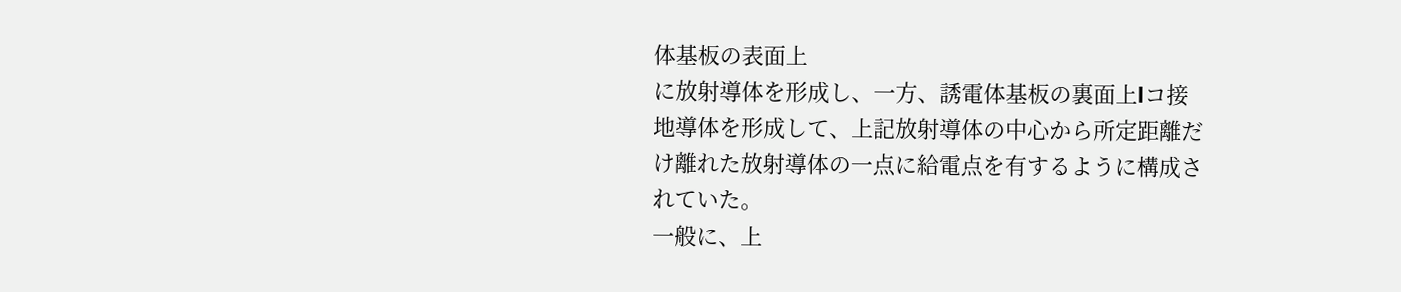体基板の表面上
に放射導体を形成し、一方、誘電体基板の裏面上lコ接
地導体を形成して、上記放射導体の中心から所定距離だ
け離れた放射導体の一点に給電点を有するように構成さ
れていた。
一般に、上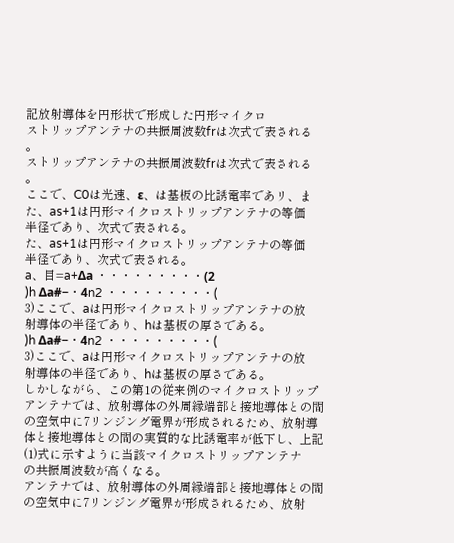記放射導体を円形状で形成した円形マイクロ
ストリップアンテナの共振周波数frは次式で表される
。
ストリップアンテナの共振周波数frは次式で表される
。
ここで、C0は光速、ε、は基板の比誘電率であリ、ま
た、as+1は円形マイクロストリップアンテナの等価
半径であり、次式で表される。
た、as+1は円形マイクロストリップアンテナの等価
半径であり、次式で表される。
a、目=a+Δa ・・・・・・・・・(2
)h Δa#−・4n2 ・・・・・・・・・(
3)ここで、aは円形マイクロストリップアンテナの放
射導体の半径であり、hは基板の厚さである。
)h Δa#−・4n2 ・・・・・・・・・(
3)ここで、aは円形マイクロストリップアンテナの放
射導体の半径であり、hは基板の厚さである。
しかしながら、この第1の従来例のマイクロストリップ
アンテナでは、放射導体の外周縁端部と接地導体との間
の空気中に7リンジング電界が形成されるため、放射導
体と接地導体との間の実質的な比誘電率が低下し、上記
(1)式に示すように当該マイクロストリップアンテナ
の共振周波数が高くなる。
アンテナでは、放射導体の外周縁端部と接地導体との間
の空気中に7リンジング電界が形成されるため、放射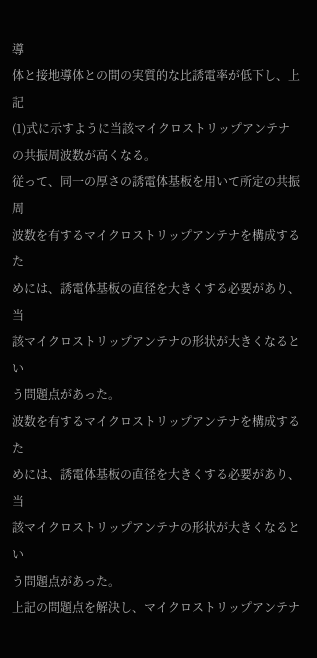導
体と接地導体との間の実質的な比誘電率が低下し、上記
(1)式に示すように当該マイクロストリップアンテナ
の共振周波数が高くなる。
従って、同一の厚さの誘電体基板を用いて所定の共振周
波数を有するマイクロストリップアンテナを構成するた
めには、誘電体基板の直径を大きくする必要があり、当
該マイクロストリップアンテナの形状が大きくなるとい
う問題点があった。
波数を有するマイクロストリップアンテナを構成するた
めには、誘電体基板の直径を大きくする必要があり、当
該マイクロストリップアンテナの形状が大きくなるとい
う問題点があった。
上記の問題点を解決し、マイクロストリップアンテナ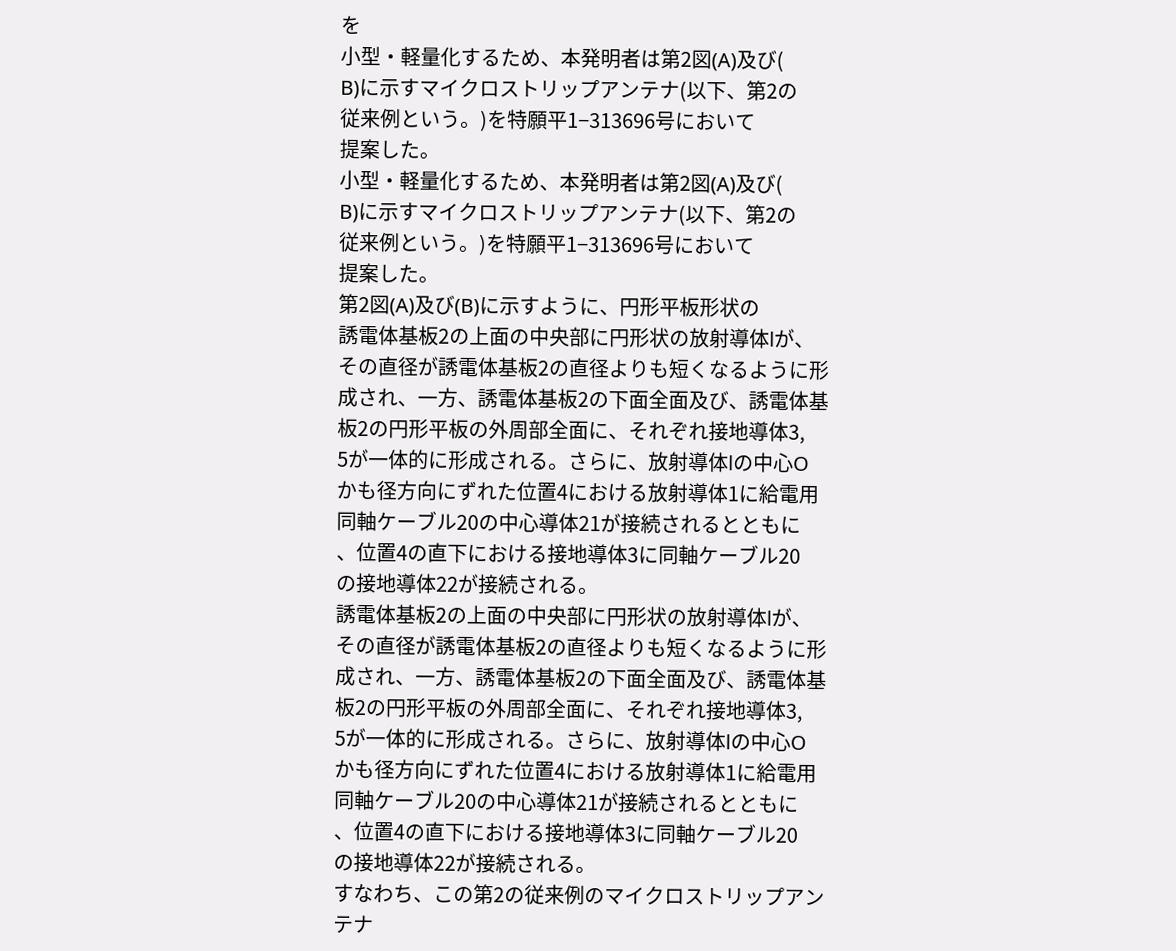を
小型・軽量化するため、本発明者は第2図(A)及び(
B)に示すマイクロストリップアンテナ(以下、第2の
従来例という。)を特願平1−313696号において
提案した。
小型・軽量化するため、本発明者は第2図(A)及び(
B)に示すマイクロストリップアンテナ(以下、第2の
従来例という。)を特願平1−313696号において
提案した。
第2図(A)及び(B)に示すように、円形平板形状の
誘電体基板2の上面の中央部に円形状の放射導体lが、
その直径が誘電体基板2の直径よりも短くなるように形
成され、一方、誘電体基板2の下面全面及び、誘電体基
板2の円形平板の外周部全面に、それぞれ接地導体3,
5が一体的に形成される。さらに、放射導体lの中心O
かも径方向にずれた位置4における放射導体1に給電用
同軸ケーブル20の中心導体21が接続されるとともに
、位置4の直下における接地導体3に同軸ケーブル20
の接地導体22が接続される。
誘電体基板2の上面の中央部に円形状の放射導体lが、
その直径が誘電体基板2の直径よりも短くなるように形
成され、一方、誘電体基板2の下面全面及び、誘電体基
板2の円形平板の外周部全面に、それぞれ接地導体3,
5が一体的に形成される。さらに、放射導体lの中心O
かも径方向にずれた位置4における放射導体1に給電用
同軸ケーブル20の中心導体21が接続されるとともに
、位置4の直下における接地導体3に同軸ケーブル20
の接地導体22が接続される。
すなわち、この第2の従来例のマイクロストリップアン
テナ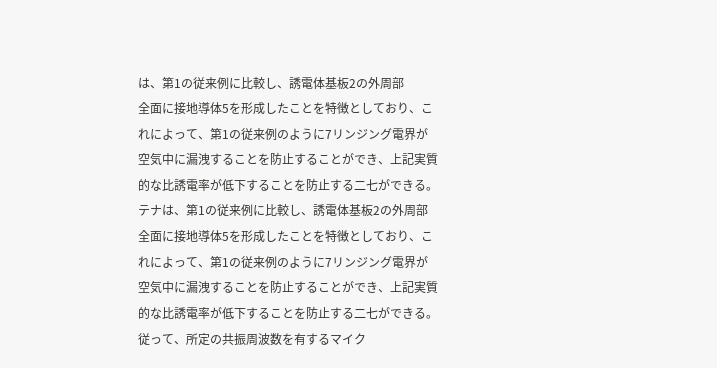は、第1の従来例に比較し、誘電体基板2の外周部
全面に接地導体5を形成したことを特徴としており、こ
れによって、第1の従来例のように7リンジング電界が
空気中に漏洩することを防止することができ、上記実質
的な比誘電率が低下することを防止する二七ができる。
テナは、第1の従来例に比較し、誘電体基板2の外周部
全面に接地導体5を形成したことを特徴としており、こ
れによって、第1の従来例のように7リンジング電界が
空気中に漏洩することを防止することができ、上記実質
的な比誘電率が低下することを防止する二七ができる。
従って、所定の共振周波数を有するマイク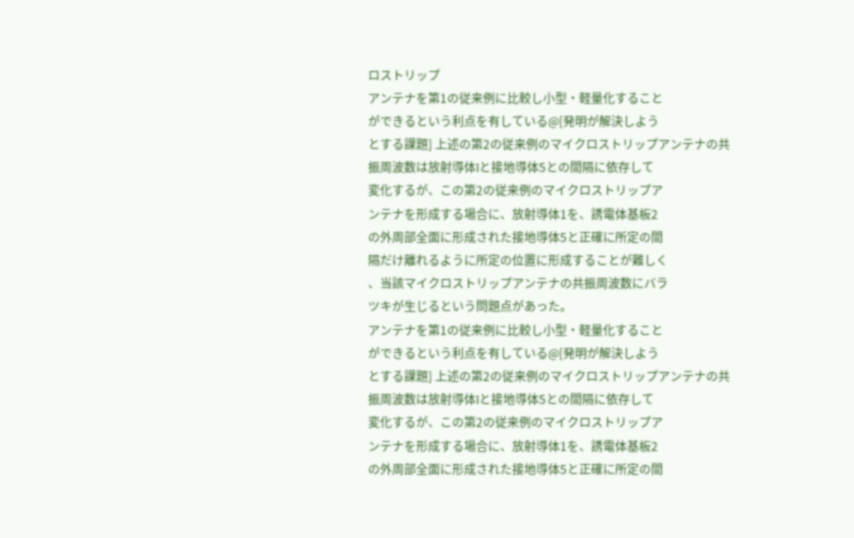ロストリップ
アンテナを第1の従来例に比較し小型・軽量化すること
ができるという利点を有している@[発明が解決しよう
とする課題] 上述の第2の従来例のマイクロストリップアンテナの共
振周波数は放射導体lと接地導体5との間隔に依存して
変化するが、この第2の従来例のマイクロストリップア
ンテナを形成する場合に、放射導体1を、誘電体基板2
の外周部全面に形成された接地導体5と正確に所定の間
隔だけ離れるように所定の位置に形成することが難しく
、当該マイクロストリップアンテナの共振周波数にバラ
ツキが生じるという問題点があった。
アンテナを第1の従来例に比較し小型・軽量化すること
ができるという利点を有している@[発明が解決しよう
とする課題] 上述の第2の従来例のマイクロストリップアンテナの共
振周波数は放射導体lと接地導体5との間隔に依存して
変化するが、この第2の従来例のマイクロストリップア
ンテナを形成する場合に、放射導体1を、誘電体基板2
の外周部全面に形成された接地導体5と正確に所定の間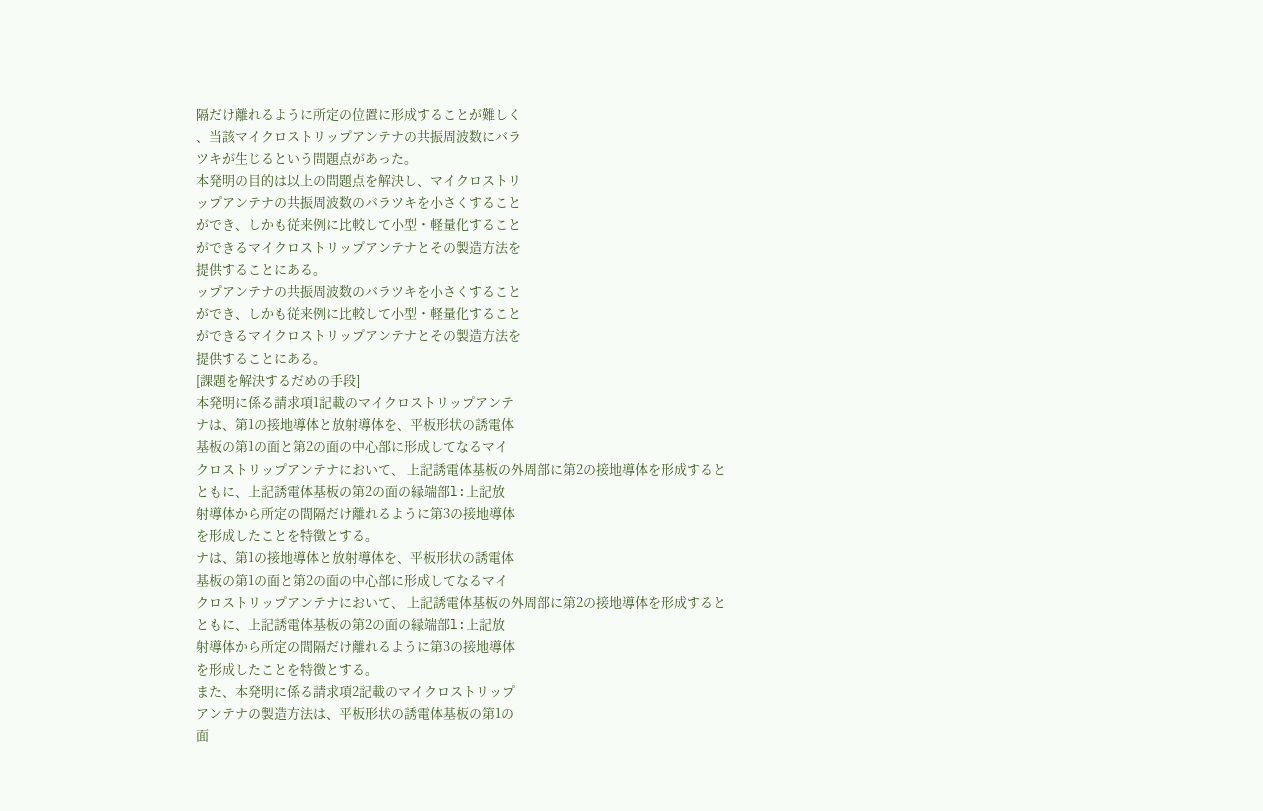隔だけ離れるように所定の位置に形成することが難しく
、当該マイクロストリップアンテナの共振周波数にバラ
ツキが生じるという問題点があった。
本発明の目的は以上の問題点を解決し、マイクロストリ
ップアンテナの共振周波数のバラツキを小さくすること
ができ、しかも従来例に比較して小型・軽量化すること
ができるマイクロストリップアンテナとその製造方法を
提供することにある。
ップアンテナの共振周波数のバラツキを小さくすること
ができ、しかも従来例に比較して小型・軽量化すること
ができるマイクロストリップアンテナとその製造方法を
提供することにある。
[課題を解決するだめの手段]
本発明に係る請求項1記載のマイクロストリップアンテ
ナは、第1の接地導体と放射導体を、平板形状の誘電体
基板の第1の面と第2の面の中心部に形成してなるマイ
クロストリップアンテナにおいて、 上記誘電体基板の外周部に第2の接地導体を形成すると
ともに、上記誘電体基板の第2の面の縁端部l:上記放
射導体から所定の間隔だけ離れるように第3の接地導体
を形成したことを特徴とする。
ナは、第1の接地導体と放射導体を、平板形状の誘電体
基板の第1の面と第2の面の中心部に形成してなるマイ
クロストリップアンテナにおいて、 上記誘電体基板の外周部に第2の接地導体を形成すると
ともに、上記誘電体基板の第2の面の縁端部l:上記放
射導体から所定の間隔だけ離れるように第3の接地導体
を形成したことを特徴とする。
また、本発明に係る請求項2記載のマイクロストリップ
アンテナの製造方法は、平板形状の誘電体基板の第1の
面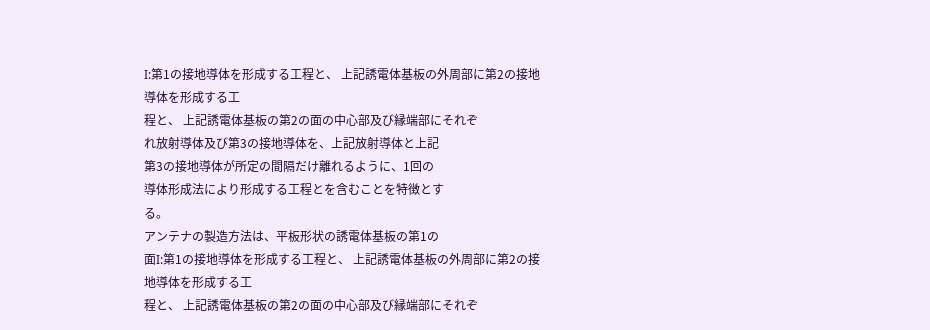I:第1の接地導体を形成する工程と、 上記誘電体基板の外周部に第2の接地導体を形成する工
程と、 上記誘電体基板の第2の面の中心部及び縁端部にそれぞ
れ放射導体及び第3の接地導体を、上記放射導体と上記
第3の接地導体が所定の間隔だけ離れるように、1回の
導体形成法により形成する工程とを含むことを特徴とす
る。
アンテナの製造方法は、平板形状の誘電体基板の第1の
面I:第1の接地導体を形成する工程と、 上記誘電体基板の外周部に第2の接地導体を形成する工
程と、 上記誘電体基板の第2の面の中心部及び縁端部にそれぞ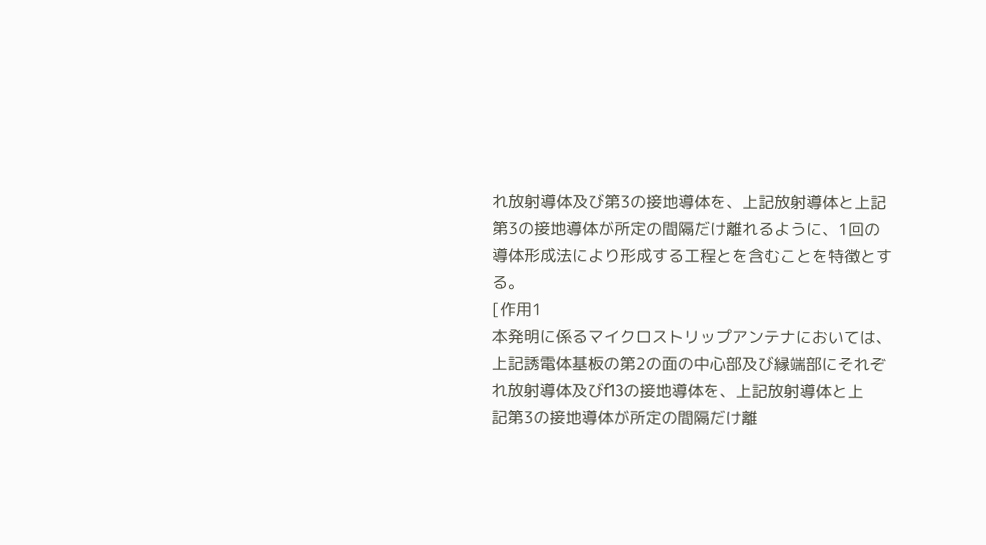れ放射導体及び第3の接地導体を、上記放射導体と上記
第3の接地導体が所定の間隔だけ離れるように、1回の
導体形成法により形成する工程とを含むことを特徴とす
る。
[作用1
本発明に係るマイクロストリップアンテナにおいては、
上記誘電体基板の第2の面の中心部及び縁端部にそれぞ
れ放射導体及びf13の接地導体を、上記放射導体と上
記第3の接地導体が所定の間隔だけ離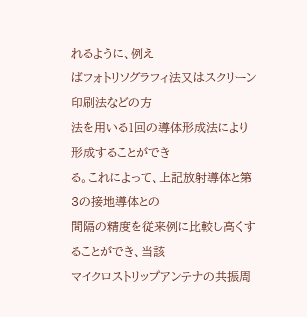れるように、例え
ばフォトリソグラフィ法又はスクリーン印刷法などの方
法を用いる1回の導体形成法により形成することができ
る。これによって、上記放射導体と第3の接地導体との
間隔の精度を従来例に比較し高くすることができ、当該
マイクロストリップアンテナの共振周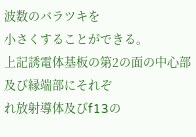波数のバラツキを
小さくすることができる。
上記誘電体基板の第2の面の中心部及び縁端部にそれぞ
れ放射導体及びf13の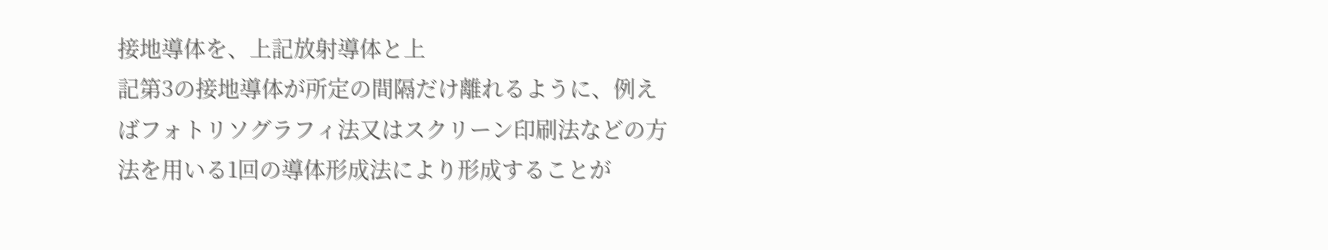接地導体を、上記放射導体と上
記第3の接地導体が所定の間隔だけ離れるように、例え
ばフォトリソグラフィ法又はスクリーン印刷法などの方
法を用いる1回の導体形成法により形成することが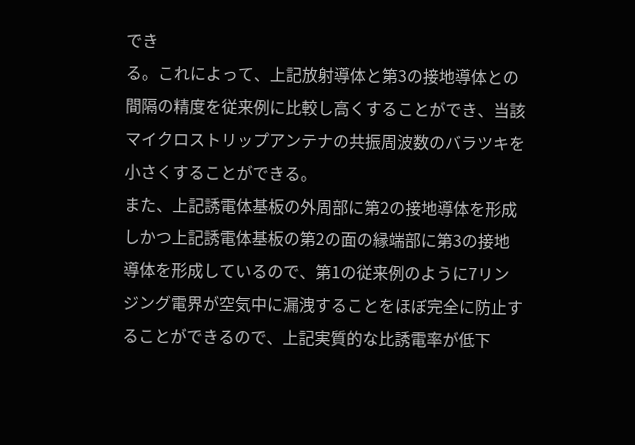でき
る。これによって、上記放射導体と第3の接地導体との
間隔の精度を従来例に比較し高くすることができ、当該
マイクロストリップアンテナの共振周波数のバラツキを
小さくすることができる。
また、上記誘電体基板の外周部に第2の接地導体を形成
しかつ上記誘電体基板の第2の面の縁端部に第3の接地
導体を形成しているので、第1の従来例のように7リン
ジング電界が空気中に漏洩することをほぼ完全に防止す
ることができるので、上記実質的な比誘電率が低下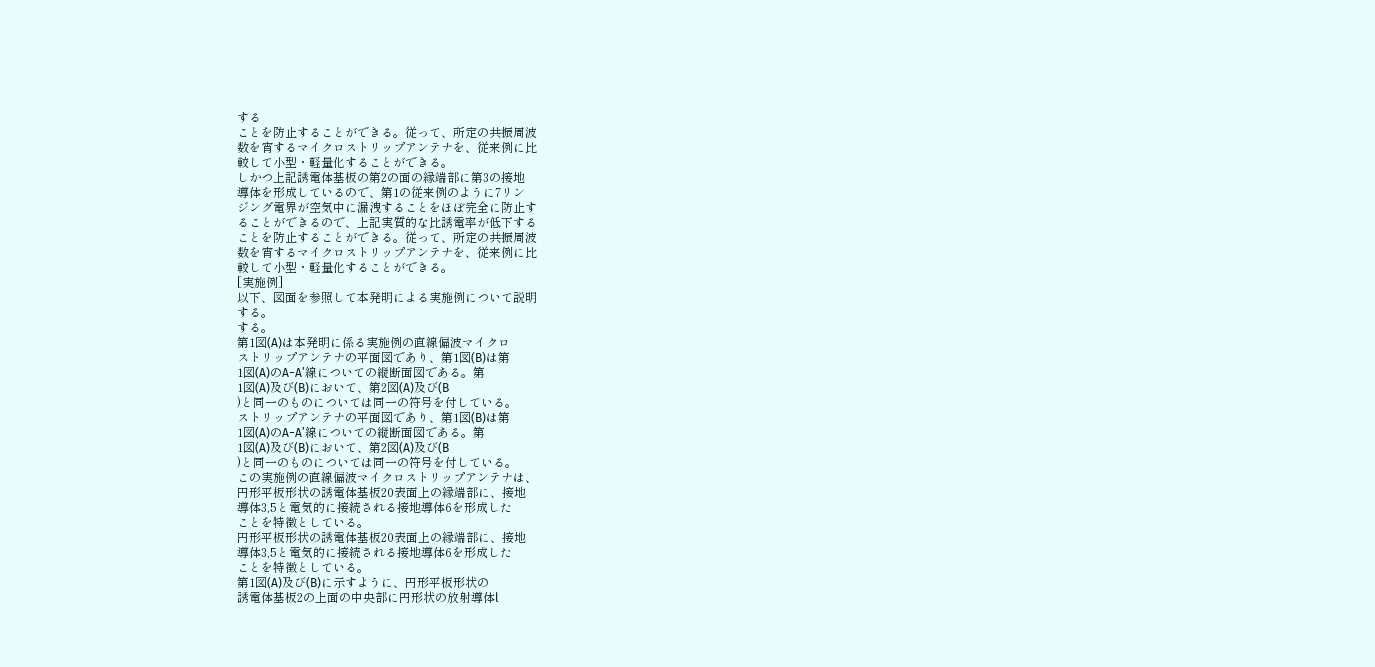する
ことを防止することができる。従って、所定の共振周波
数を宵するマイクロストリップアンテナを、従来例に比
較して小型・軽量化することができる。
しかつ上記誘電体基板の第2の面の縁端部に第3の接地
導体を形成しているので、第1の従来例のように7リン
ジング電界が空気中に漏洩することをほぼ完全に防止す
ることができるので、上記実質的な比誘電率が低下する
ことを防止することができる。従って、所定の共振周波
数を宵するマイクロストリップアンテナを、従来例に比
較して小型・軽量化することができる。
[実施例]
以下、図面を参照して本発明による実施例について説明
する。
する。
第1図(A)は本発明に係る実施例の直線偏波マイクロ
ストリップアンテナの平面図であり、第1図(B)は第
1図(A)のA−A’線についての縦断面図である。第
1図(A)及び(B)において、第2図(A)及び(B
)と同一のものについては同一の符号を付している。
ストリップアンテナの平面図であり、第1図(B)は第
1図(A)のA−A’線についての縦断面図である。第
1図(A)及び(B)において、第2図(A)及び(B
)と同一のものについては同一の符号を付している。
この実施例の直線偏波マイクロストリップアンテナは、
円形平板形状の誘電体基板20表面上の縁端部に、接地
導体3,5と電気的に接続される接地導体6を形成した
ことを特徴としている。
円形平板形状の誘電体基板20表面上の縁端部に、接地
導体3,5と電気的に接続される接地導体6を形成した
ことを特徴としている。
第1図(A)及び(B)に示すように、円形平板形状の
誘電体基板2の上面の中央部に円形状の放射導体l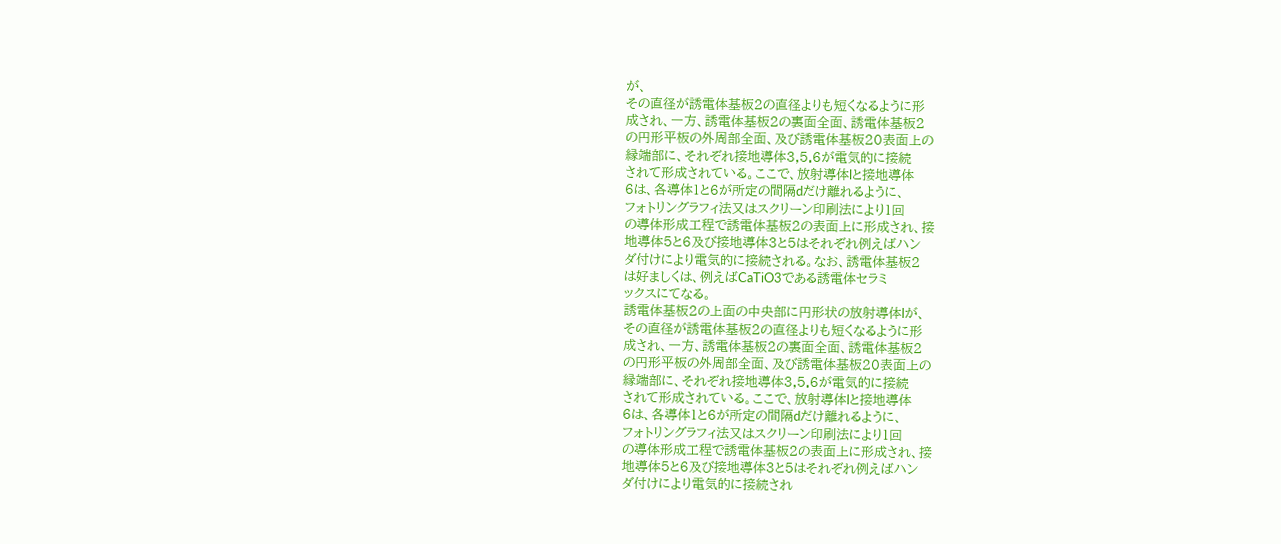が、
その直径が誘電体基板2の直径よりも短くなるように形
成され、一方、誘電体基板2の裏面全面、誘電体基板2
の円形平板の外周部全面、及び誘電体基板20表面上の
縁端部に、それぞれ接地導体3,5.6が電気的に接続
されて形成されている。ここで、放射導体lと接地導体
6は、各導体1と6が所定の間隔dだけ離れるように、
フォトリングラフィ法又はスクリーン印刷法により1回
の導体形成工程で誘電体基板2の表面上に形成され、接
地導体5と6及び接地導体3と5はそれぞれ例えばハン
ダ付けにより電気的に接続される。なお、誘電体基板2
は好ましくは、例えばCaTiO3である誘電体セラミ
ックスにてなる。
誘電体基板2の上面の中央部に円形状の放射導体lが、
その直径が誘電体基板2の直径よりも短くなるように形
成され、一方、誘電体基板2の裏面全面、誘電体基板2
の円形平板の外周部全面、及び誘電体基板20表面上の
縁端部に、それぞれ接地導体3,5.6が電気的に接続
されて形成されている。ここで、放射導体lと接地導体
6は、各導体1と6が所定の間隔dだけ離れるように、
フォトリングラフィ法又はスクリーン印刷法により1回
の導体形成工程で誘電体基板2の表面上に形成され、接
地導体5と6及び接地導体3と5はそれぞれ例えばハン
ダ付けにより電気的に接続され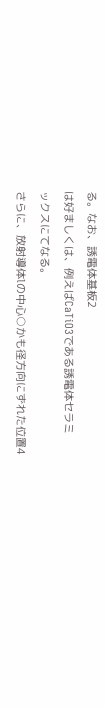る。なお、誘電体基板2
は好ましくは、例えばCaTiO3である誘電体セラミ
ックスにてなる。
さらに、放射導体lの中心○かも径方向にずれた位置4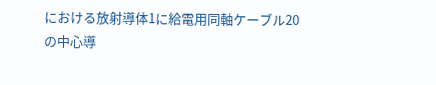における放射導体1に給電用同軸ケーブル20の中心導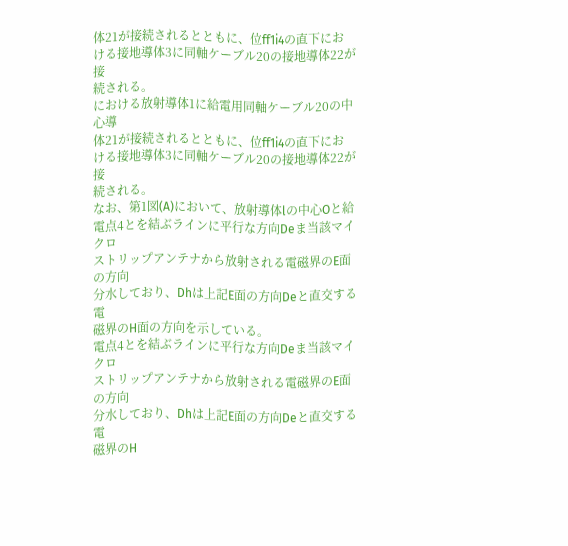体21が接続されるとともに、位ff1i4の直下にお
ける接地導体3に同軸ケーブル20の接地導体22が接
続される。
における放射導体1に給電用同軸ケーブル20の中心導
体21が接続されるとともに、位ff1i4の直下にお
ける接地導体3に同軸ケーブル20の接地導体22が接
続される。
なお、第1図(A)において、放射導体lの中心Oと給
電点4とを結ぶラインに平行な方向Deま当該マイクロ
ストリップアンテナから放射される電磁界のE面の方向
分水しており、Dhは上記E面の方向Deと直交する電
磁界のH面の方向を示している。
電点4とを結ぶラインに平行な方向Deま当該マイクロ
ストリップアンテナから放射される電磁界のE面の方向
分水しており、Dhは上記E面の方向Deと直交する電
磁界のH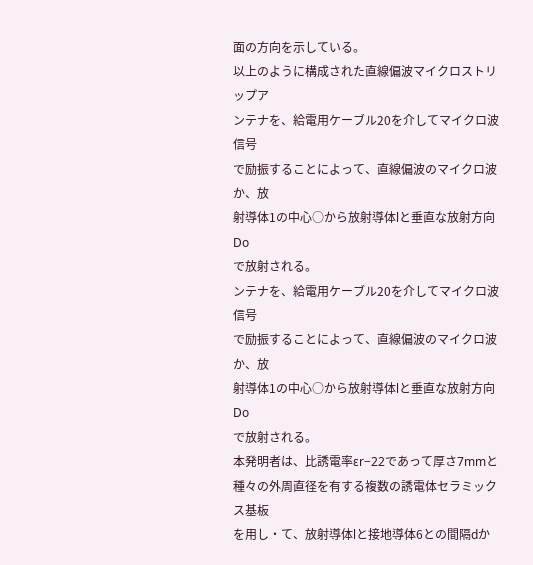面の方向を示している。
以上のように構成された直線偏波マイクロストリップア
ンテナを、給電用ケーブル20を介してマイクロ波信号
で励振することによって、直線偏波のマイクロ波か、放
射導体1の中心○から放射導体lと垂直な放射方向Do
で放射される。
ンテナを、給電用ケーブル20を介してマイクロ波信号
で励振することによって、直線偏波のマイクロ波か、放
射導体1の中心○から放射導体lと垂直な放射方向Do
で放射される。
本発明者は、比誘電率εr−22であって厚さ7mmと
種々の外周直径を有する複数の誘電体セラミックス基板
を用し・て、放射導体lと接地導体6との間隔dか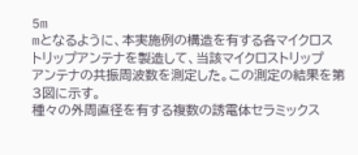5m
mとなるように、本実施例の構造を有する各マイクロス
トリップアンテナを製造して、当該マイクロストリップ
アンテナの共振周波数を測定した。この測定の結果を第
3図に示す。
種々の外周直径を有する複数の誘電体セラミックス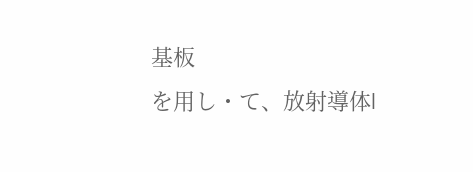基板
を用し・て、放射導体l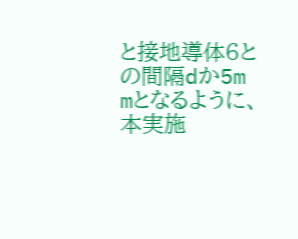と接地導体6との間隔dか5m
mとなるように、本実施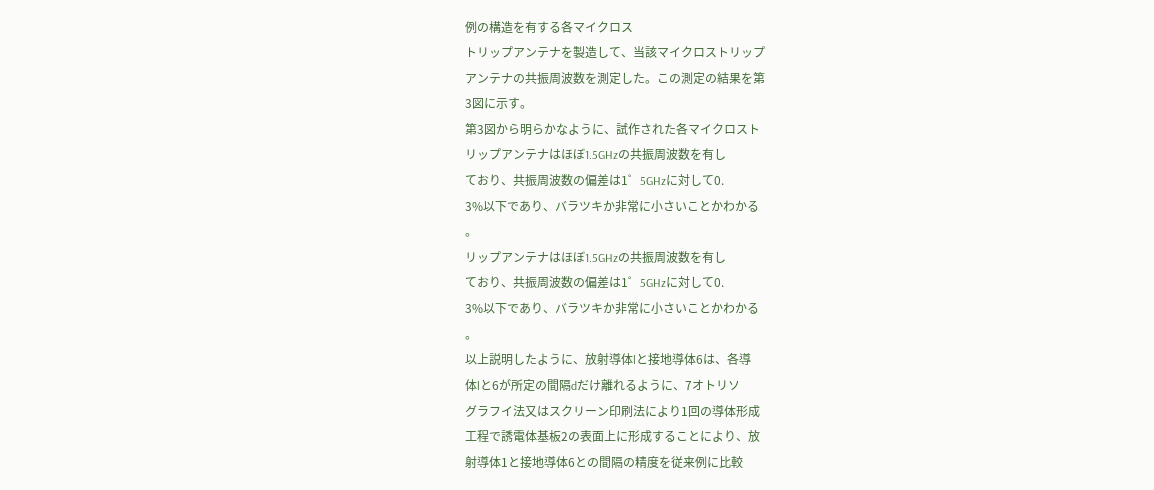例の構造を有する各マイクロス
トリップアンテナを製造して、当該マイクロストリップ
アンテナの共振周波数を測定した。この測定の結果を第
3図に示す。
第3図から明らかなように、試作された各マイクロスト
リップアンテナはほぼ1.5GHzの共振周波数を有し
ており、共振周波数の偏差は1゜5GHzに対して0.
3%以下であり、バラツキか非常に小さいことかわかる
。
リップアンテナはほぼ1.5GHzの共振周波数を有し
ており、共振周波数の偏差は1゜5GHzに対して0.
3%以下であり、バラツキか非常に小さいことかわかる
。
以上説明したように、放射導体lと接地導体6は、各導
体lと6が所定の間隔dだけ離れるように、7オトリソ
グラフイ法又はスクリーン印刷法により1回の導体形成
工程で誘電体基板2の表面上に形成することにより、放
射導体1と接地導体6との間隔の精度を従来例に比較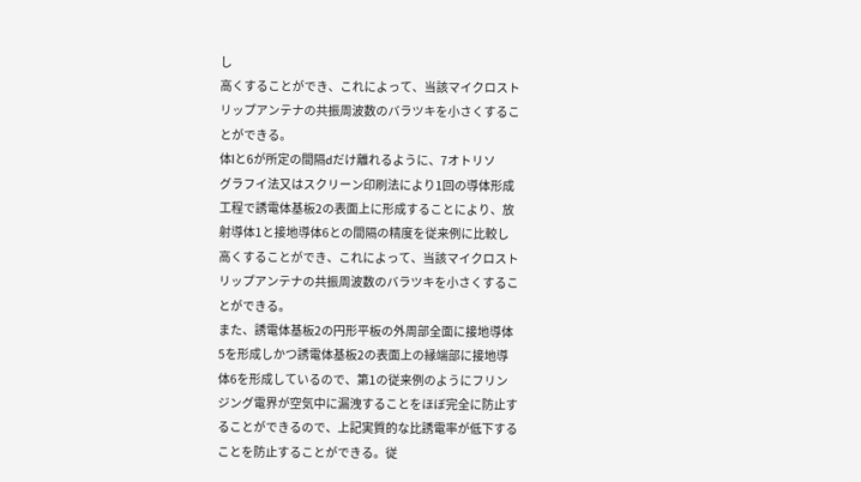し
高くすることができ、これによって、当該マイクロスト
リップアンテナの共振周波数のバラツキを小さくするこ
とができる。
体lと6が所定の間隔dだけ離れるように、7オトリソ
グラフイ法又はスクリーン印刷法により1回の導体形成
工程で誘電体基板2の表面上に形成することにより、放
射導体1と接地導体6との間隔の精度を従来例に比較し
高くすることができ、これによって、当該マイクロスト
リップアンテナの共振周波数のバラツキを小さくするこ
とができる。
また、誘電体基板2の円形平板の外周部全面に接地導体
5を形成しかつ誘電体基板2の表面上の縁端部に接地導
体6を形成しているので、第1の従来例のようにフリン
ジング電界が空気中に漏洩することをほぼ完全に防止す
ることができるので、上記実質的な比誘電率が低下する
ことを防止することができる。従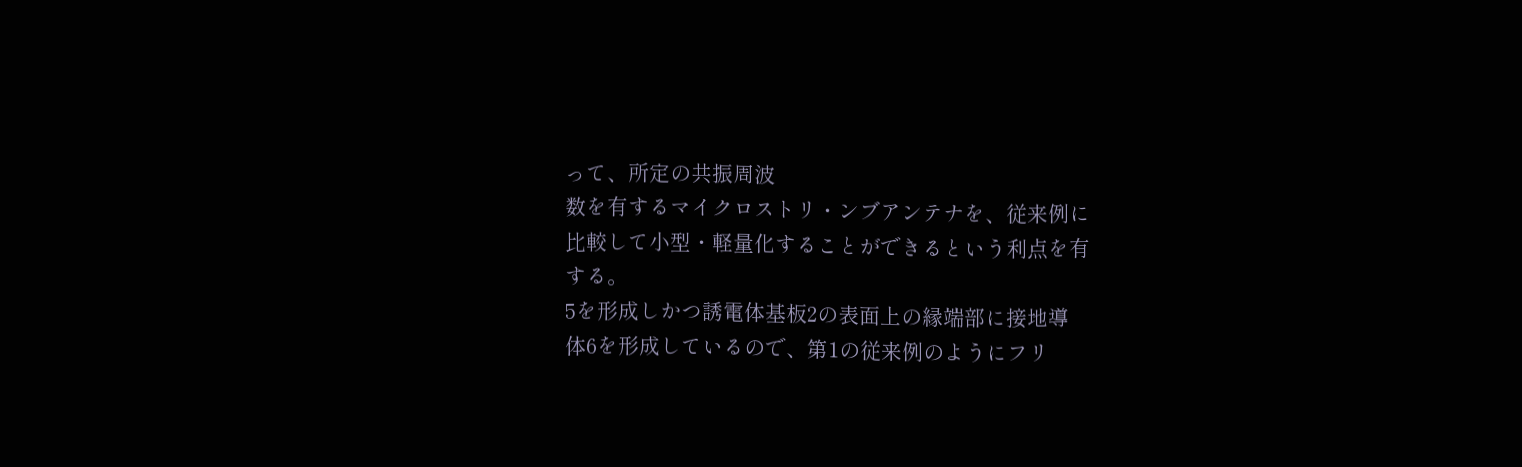って、所定の共振周波
数を有するマイクロストリ・ンブアンテナを、従来例に
比較して小型・軽量化することができるという利点を有
する。
5を形成しかつ誘電体基板2の表面上の縁端部に接地導
体6を形成しているので、第1の従来例のようにフリ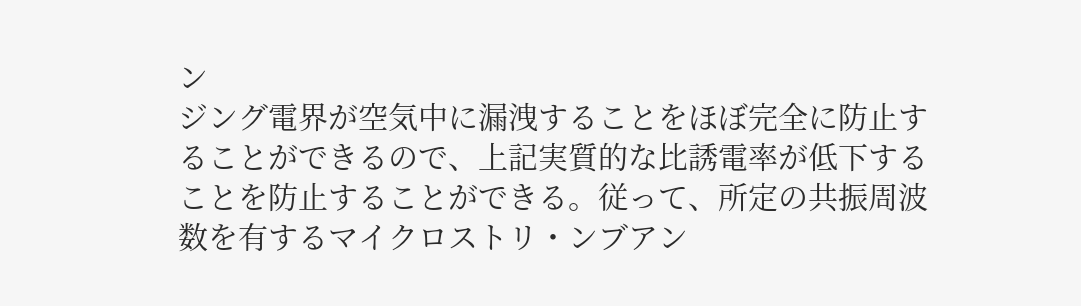ン
ジング電界が空気中に漏洩することをほぼ完全に防止す
ることができるので、上記実質的な比誘電率が低下する
ことを防止することができる。従って、所定の共振周波
数を有するマイクロストリ・ンブアン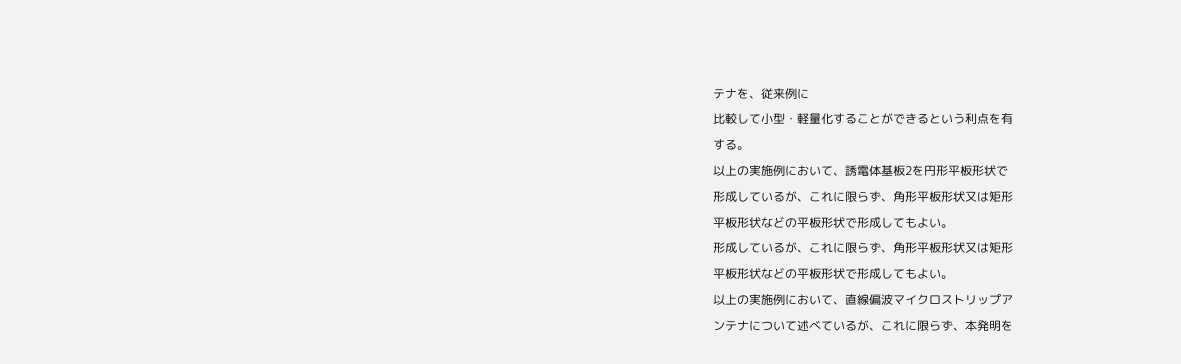テナを、従来例に
比較して小型・軽量化することができるという利点を有
する。
以上の実施例において、誘電体基板2を円形平板形状で
形成しているが、これに限らず、角形平板形状又は矩形
平板形状などの平板形状で形成してもよい。
形成しているが、これに限らず、角形平板形状又は矩形
平板形状などの平板形状で形成してもよい。
以上の実施例において、直線偏波マイクロストリップア
ンテナについて述べているが、これに限らず、本発明を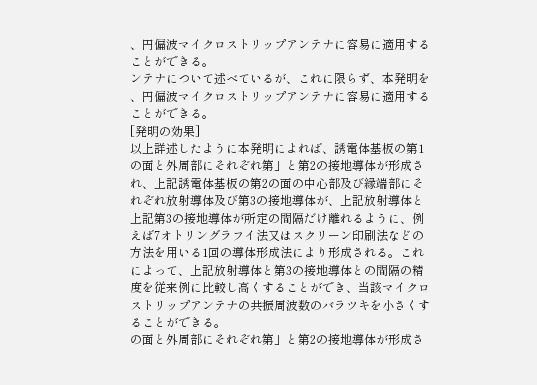、円偏波マイクロストリップアンテナに容易に適用する
ことができる。
ンテナについて述べているが、これに限らず、本発明を
、円偏波マイクロストリップアンテナに容易に適用する
ことができる。
[発明の効果]
以上詳述したように本発明によれば、誘電体基板の第1
の面と外周部にそれぞれ第」と第2の接地導体が形成さ
れ、上記誘電体基板の第2の面の中心部及び縁端部にそ
れぞれ放射導体及び第3の接地導体が、上記放射導体と
上記第3の接地導体が所定の間隔だけ離れるように、例
えば7オトリングラフイ法又はスクリーン印刷法などの
方法を用いる1回の導体形成法により形成される。これ
によって、上記放射導体と第3の接地導体との間隔の精
度を従来例に比較し高くすることができ、当該マイクロ
ストリップアンテナの共振周波数のバラツキを小さくす
ることができる。
の面と外周部にそれぞれ第」と第2の接地導体が形成さ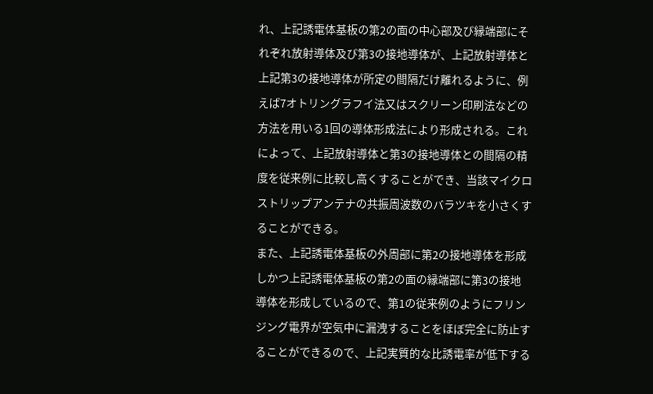れ、上記誘電体基板の第2の面の中心部及び縁端部にそ
れぞれ放射導体及び第3の接地導体が、上記放射導体と
上記第3の接地導体が所定の間隔だけ離れるように、例
えば7オトリングラフイ法又はスクリーン印刷法などの
方法を用いる1回の導体形成法により形成される。これ
によって、上記放射導体と第3の接地導体との間隔の精
度を従来例に比較し高くすることができ、当該マイクロ
ストリップアンテナの共振周波数のバラツキを小さくす
ることができる。
また、上記誘電体基板の外周部に第2の接地導体を形成
しかつ上記誘電体基板の第2の面の縁端部に第3の接地
導体を形成しているので、第1の従来例のようにフリン
ジング電界が空気中に漏洩することをほぼ完全に防止す
ることができるので、上記実質的な比誘電率が低下する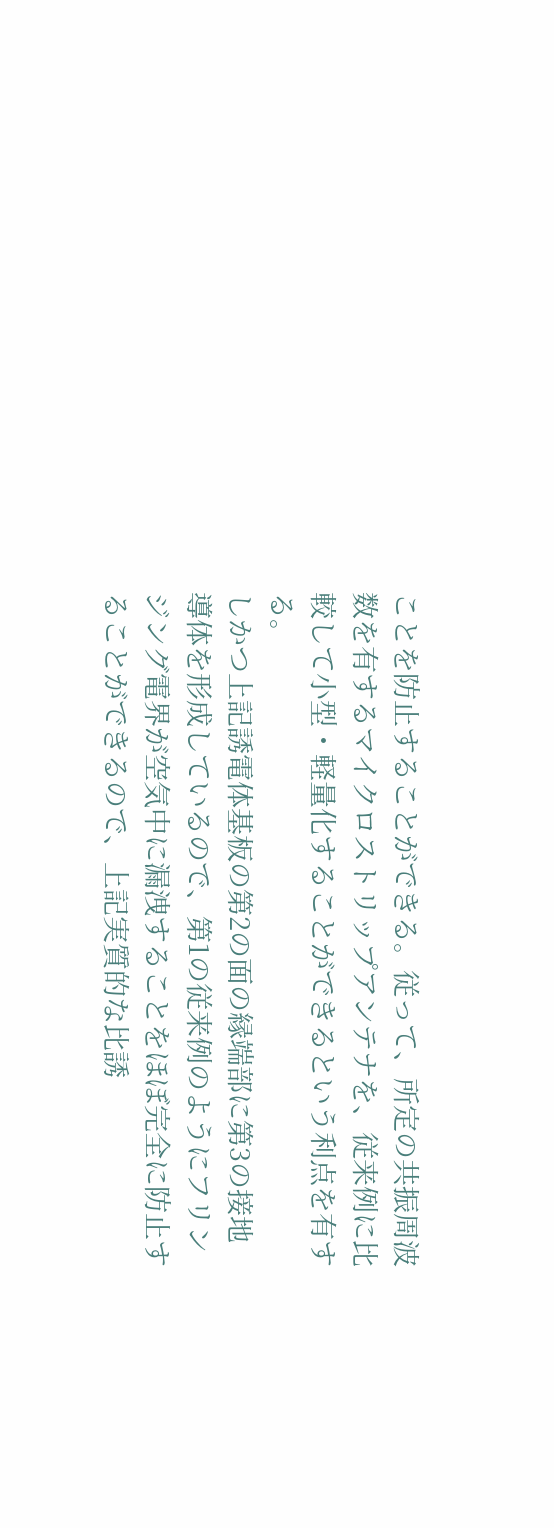ことを防止することができる。従って、所定の共振周波
数を有するマイクロストリップアンテナを、従来例に比
較して小型・軽量化することができるという利点を有す
る。
しかつ上記誘電体基板の第2の面の縁端部に第3の接地
導体を形成しているので、第1の従来例のようにフリン
ジング電界が空気中に漏洩することをほぼ完全に防止す
ることができるので、上記実質的な比誘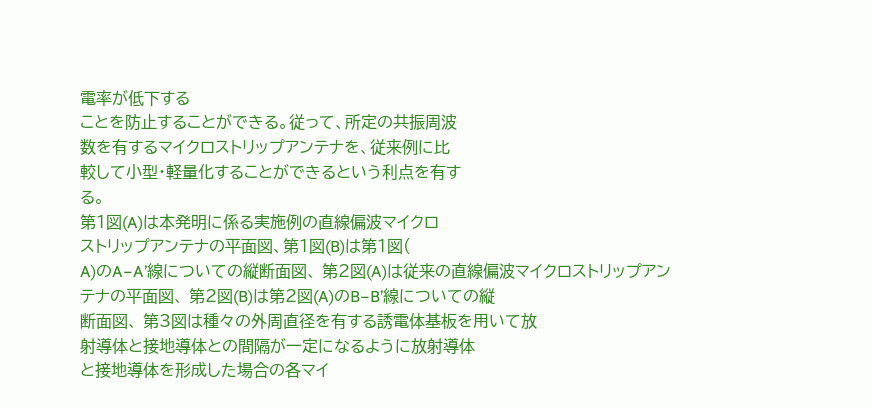電率が低下する
ことを防止することができる。従って、所定の共振周波
数を有するマイクロストリップアンテナを、従来例に比
較して小型・軽量化することができるという利点を有す
る。
第1図(A)は本発明に係る実施例の直線偏波マイクロ
ストリップアンテナの平面図、第1図(B)は第1図(
A)のA−A’線についての縦断面図、 第2図(A)は従来の直線偏波マイクロストリップアン
テナの平面図、 第2図(B)は第2図(A)のB−B’線についての縦
断面図、 第3図は種々の外周直径を有する誘電体基板を用いて放
射導体と接地導体との間隔が一定になるように放射導体
と接地導体を形成した場合の各マイ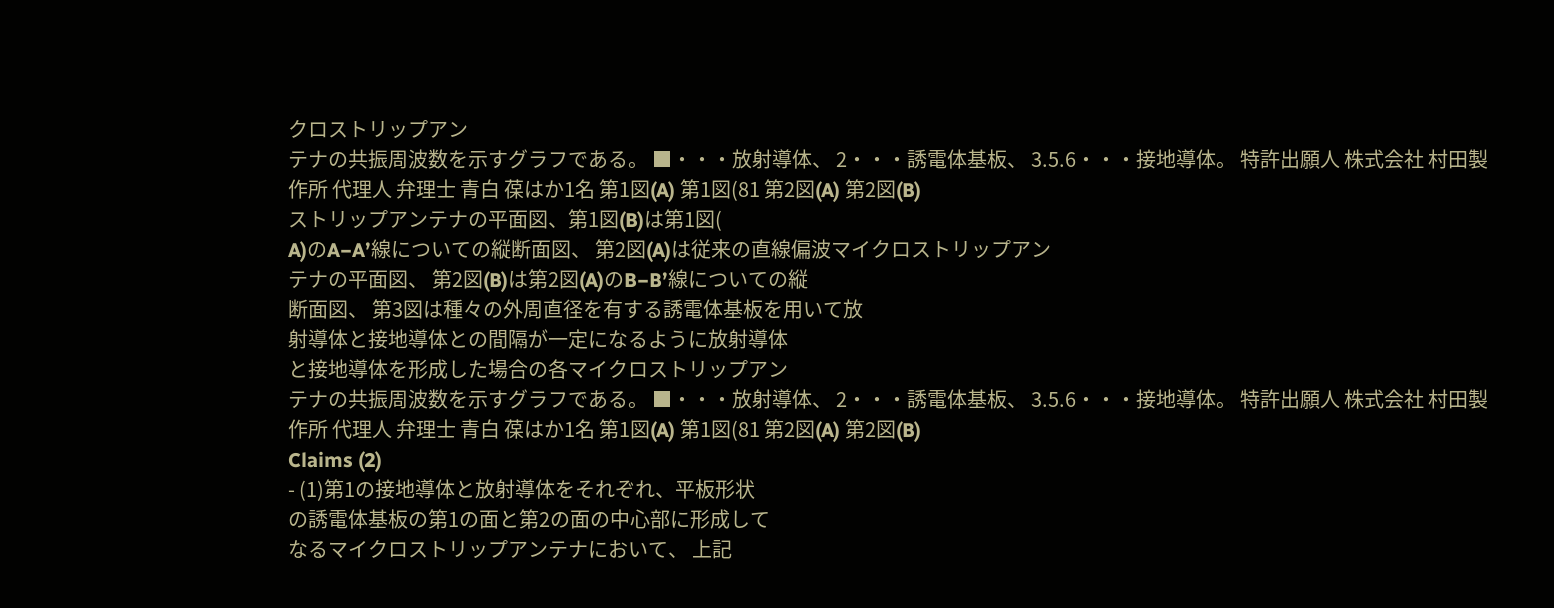クロストリップアン
テナの共振周波数を示すグラフである。 ■・・・放射導体、 2・・・誘電体基板、 3.5.6・・・接地導体。 特許出願人 株式会社 村田製作所 代理人 弁理士 青白 葆はか1名 第1図(A) 第1図(81 第2図(A) 第2図(B)
ストリップアンテナの平面図、第1図(B)は第1図(
A)のA−A’線についての縦断面図、 第2図(A)は従来の直線偏波マイクロストリップアン
テナの平面図、 第2図(B)は第2図(A)のB−B’線についての縦
断面図、 第3図は種々の外周直径を有する誘電体基板を用いて放
射導体と接地導体との間隔が一定になるように放射導体
と接地導体を形成した場合の各マイクロストリップアン
テナの共振周波数を示すグラフである。 ■・・・放射導体、 2・・・誘電体基板、 3.5.6・・・接地導体。 特許出願人 株式会社 村田製作所 代理人 弁理士 青白 葆はか1名 第1図(A) 第1図(81 第2図(A) 第2図(B)
Claims (2)
- (1)第1の接地導体と放射導体をそれぞれ、平板形状
の誘電体基板の第1の面と第2の面の中心部に形成して
なるマイクロストリップアンテナにおいて、 上記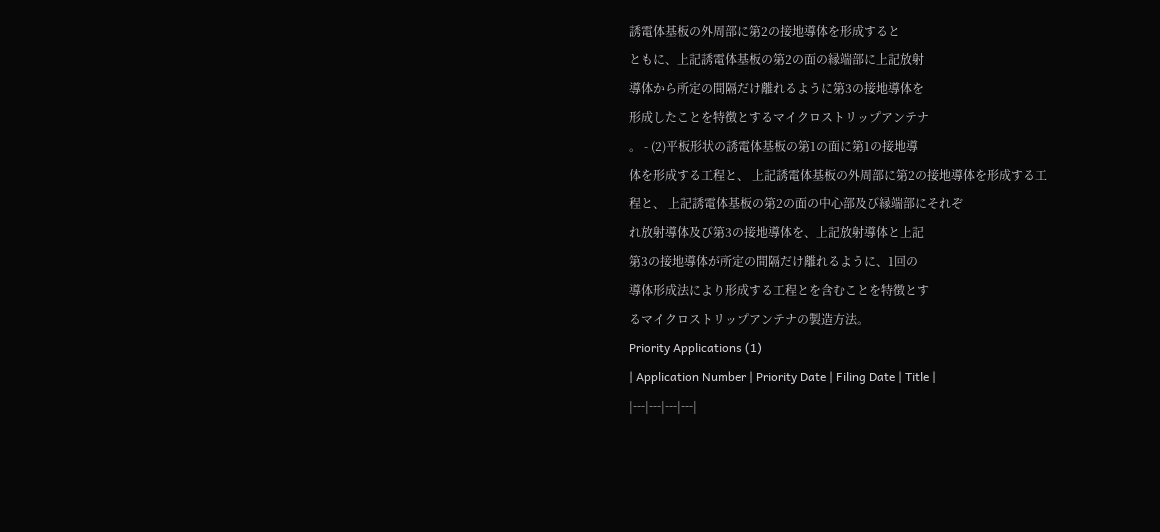誘電体基板の外周部に第2の接地導体を形成すると
ともに、上記誘電体基板の第2の面の縁端部に上記放射
導体から所定の間隔だけ離れるように第3の接地導体を
形成したことを特徴とするマイクロストリップアンテナ
。 - (2)平板形状の誘電体基板の第1の面に第1の接地導
体を形成する工程と、 上記誘電体基板の外周部に第2の接地導体を形成する工
程と、 上記誘電体基板の第2の面の中心部及び縁端部にそれぞ
れ放射導体及び第3の接地導体を、上記放射導体と上記
第3の接地導体が所定の間隔だけ離れるように、1回の
導体形成法により形成する工程とを含むことを特徴とす
るマイクロストリップアンテナの製造方法。
Priority Applications (1)
| Application Number | Priority Date | Filing Date | Title |
|---|---|---|---|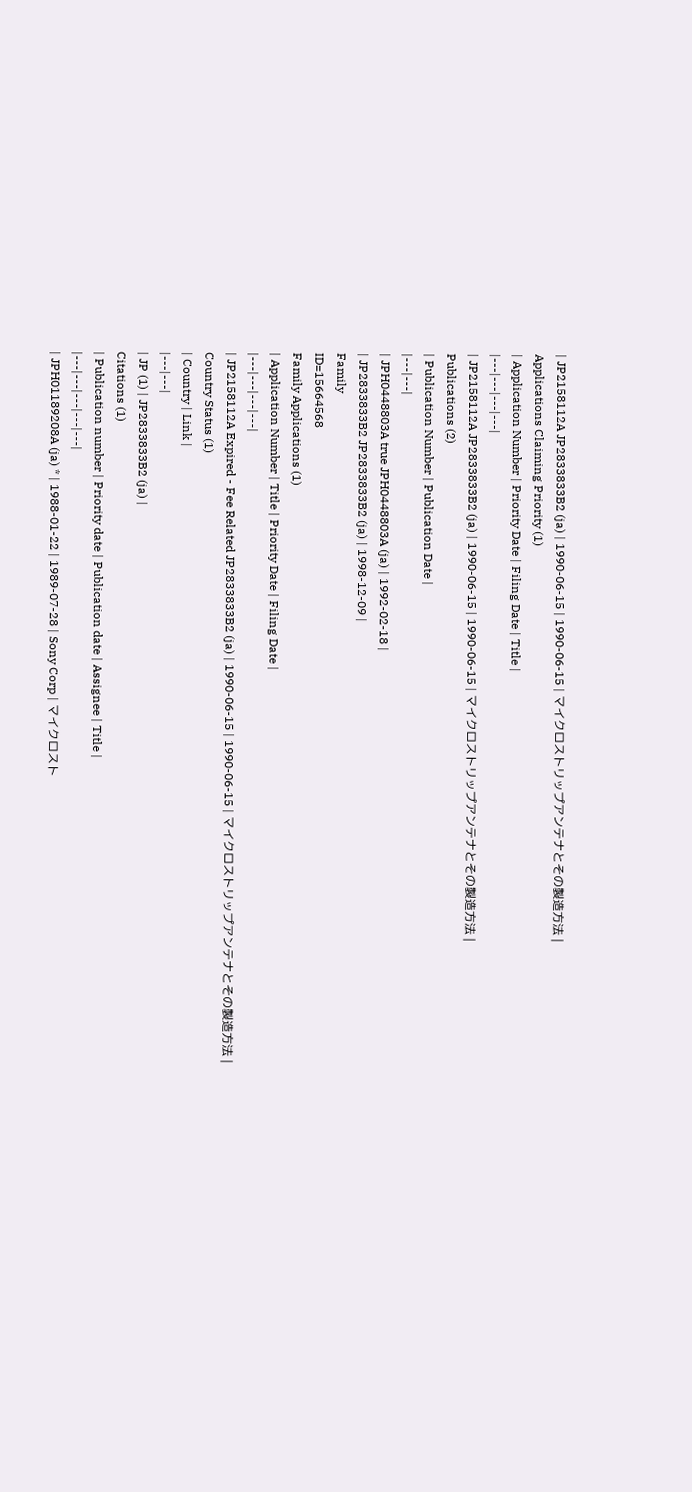| JP2158112A JP2833833B2 (ja) | 1990-06-15 | 1990-06-15 | マイクロストリップアンテナとその製造方法 |
Applications Claiming Priority (1)
| Application Number | Priority Date | Filing Date | Title |
|---|---|---|---|
| JP2158112A JP2833833B2 (ja) | 1990-06-15 | 1990-06-15 | マイクロストリップアンテナとその製造方法 |
Publications (2)
| Publication Number | Publication Date |
|---|---|
| JPH0448803A true JPH0448803A (ja) | 1992-02-18 |
| JP2833833B2 JP2833833B2 (ja) | 1998-12-09 |
Family
ID=15664568
Family Applications (1)
| Application Number | Title | Priority Date | Filing Date |
|---|---|---|---|
| JP2158112A Expired - Fee Related JP2833833B2 (ja) | 1990-06-15 | 1990-06-15 | マイクロストリップアンテナとその製造方法 |
Country Status (1)
| Country | Link |
|---|---|
| JP (1) | JP2833833B2 (ja) |
Citations (1)
| Publication number | Priority date | Publication date | Assignee | Title |
|---|---|---|---|---|
| JPH01189208A (ja) * | 1988-01-22 | 1989-07-28 | Sony Corp | マイクロスト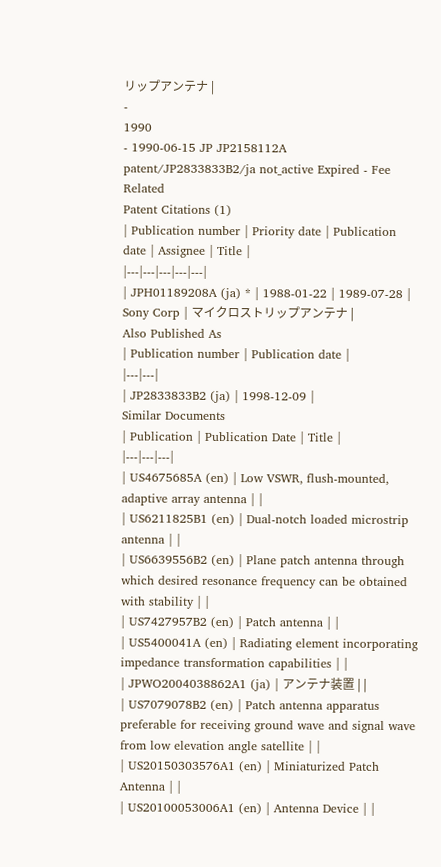リップアンテナ |
-
1990
- 1990-06-15 JP JP2158112A patent/JP2833833B2/ja not_active Expired - Fee Related
Patent Citations (1)
| Publication number | Priority date | Publication date | Assignee | Title |
|---|---|---|---|---|
| JPH01189208A (ja) * | 1988-01-22 | 1989-07-28 | Sony Corp | マイクロストリップアンテナ |
Also Published As
| Publication number | Publication date |
|---|---|
| JP2833833B2 (ja) | 1998-12-09 |
Similar Documents
| Publication | Publication Date | Title |
|---|---|---|
| US4675685A (en) | Low VSWR, flush-mounted, adaptive array antenna | |
| US6211825B1 (en) | Dual-notch loaded microstrip antenna | |
| US6639556B2 (en) | Plane patch antenna through which desired resonance frequency can be obtained with stability | |
| US7427957B2 (en) | Patch antenna | |
| US5400041A (en) | Radiating element incorporating impedance transformation capabilities | |
| JPWO2004038862A1 (ja) | アンテナ装置 | |
| US7079078B2 (en) | Patch antenna apparatus preferable for receiving ground wave and signal wave from low elevation angle satellite | |
| US20150303576A1 (en) | Miniaturized Patch Antenna | |
| US20100053006A1 (en) | Antenna Device | |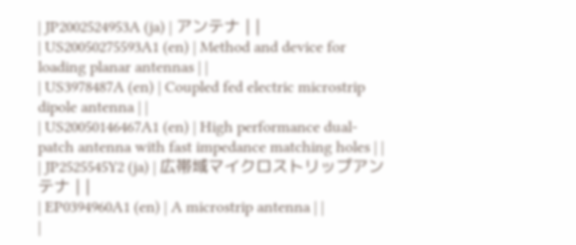| JP2002524953A (ja) | アンテナ | |
| US20050275593A1 (en) | Method and device for loading planar antennas | |
| US3978487A (en) | Coupled fed electric microstrip dipole antenna | |
| US20050146467A1 (en) | High performance dual-patch antenna with fast impedance matching holes | |
| JP2525545Y2 (ja) | 広帯域マイクロストリップアンテナ | |
| EP0394960A1 (en) | A microstrip antenna | |
|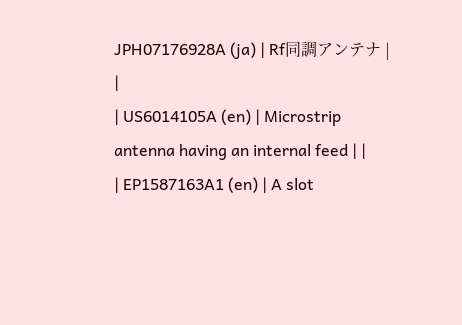JPH07176928A (ja) | Rf同調アンテナ | |
| US6014105A (en) | Microstrip antenna having an internal feed | |
| EP1587163A1 (en) | A slot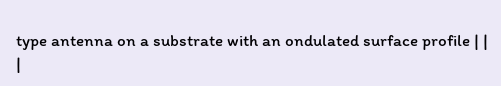type antenna on a substrate with an ondulated surface profile | |
|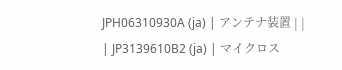JPH06310930A (ja) | アンテナ装置 | |
| JP3139610B2 (ja) | マイクロス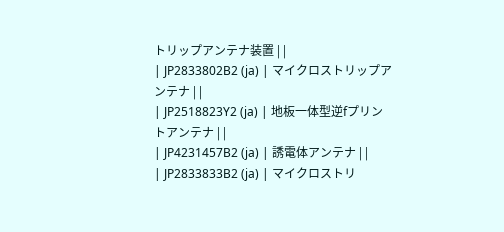トリップアンテナ装置 | |
| JP2833802B2 (ja) | マイクロストリップアンテナ | |
| JP2518823Y2 (ja) | 地板一体型逆fプリントアンテナ | |
| JP4231457B2 (ja) | 誘電体アンテナ | |
| JP2833833B2 (ja) | マイクロストリ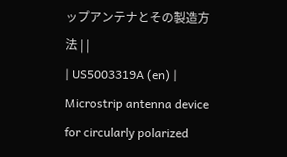ップアンテナとその製造方法 | |
| US5003319A (en) | Microstrip antenna device for circularly polarized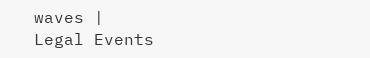waves |
Legal Events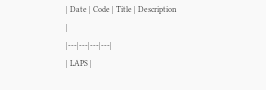| Date | Code | Title | Description |
|---|---|---|---|
| LAPS |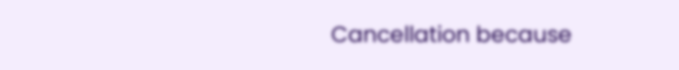Cancellation because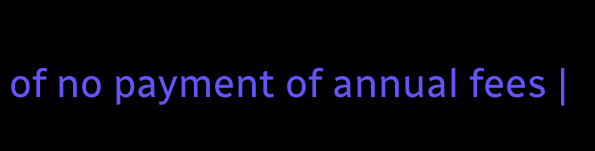of no payment of annual fees |